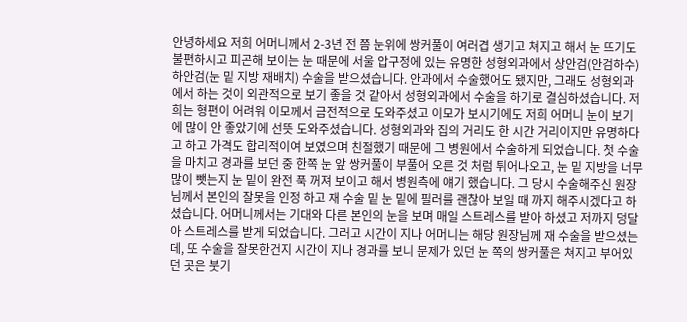안녕하세요 저희 어머니께서 2-3년 전 쯤 눈위에 쌍커풀이 여러겹 생기고 쳐지고 해서 눈 뜨기도 불편하시고 피곤해 보이는 눈 때문에 서울 압구정에 있는 유명한 성형외과에서 상안검(안검하수) 하안검(눈 밑 지방 재배치) 수술을 받으셨습니다. 안과에서 수술했어도 됐지만, 그래도 성형외과에서 하는 것이 외관적으로 보기 좋을 것 같아서 성형외과에서 수술을 하기로 결심하셨습니다. 저희는 형편이 어려워 이모께서 금전적으로 도와주셨고 이모가 보시기에도 저희 어머니 눈이 보기에 많이 안 좋았기에 선뜻 도와주셨습니다. 성형외과와 집의 거리도 한 시간 거리이지만 유명하다고 하고 가격도 합리적이여 보였으며 친절했기 때문에 그 병원에서 수술하게 되었습니다. 첫 수술을 마치고 경과를 보던 중 한쪽 눈 앞 쌍커풀이 부풀어 오른 것 처럼 튀어나오고, 눈 밑 지방을 너무 많이 뺏는지 눈 밑이 완전 푹 꺼져 보이고 해서 병원측에 얘기 했습니다. 그 당시 수술해주신 원장님께서 본인의 잘못을 인정 하고 재 수술 밑 눈 밑에 필러를 괜찮아 보일 때 까지 해주시겠다고 하셨습니다. 어머니께서는 기대와 다른 본인의 눈을 보며 매일 스트레스를 받아 하셨고 저까지 덩달아 스트레스를 받게 되었습니다. 그러고 시간이 지나 어머니는 해당 원장님께 재 수술을 받으셨는데, 또 수술을 잘못한건지 시간이 지나 경과를 보니 문제가 있던 눈 쪽의 쌍커풀은 쳐지고 부어있던 곳은 붓기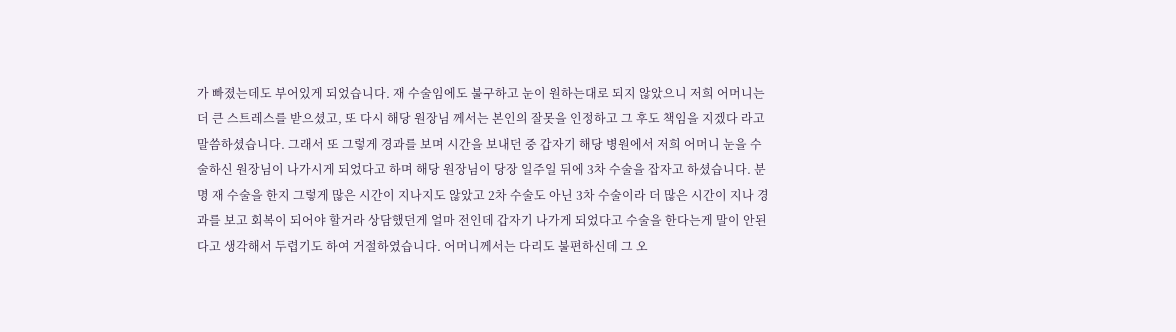가 빠졌는데도 부어있게 되었습니다. 재 수술임에도 불구하고 눈이 원하는대로 되지 않았으니 저희 어머니는 더 큰 스트레스를 받으셨고, 또 다시 해당 원장님 께서는 본인의 잘못을 인정하고 그 후도 책임을 지겠다 라고 말씀하셨습니다. 그래서 또 그렇게 경과를 보며 시간을 보내던 중 갑자기 해당 병원에서 저희 어머니 눈을 수술하신 원장님이 나가시게 되었다고 하며 해당 원장님이 당장 일주일 뒤에 3차 수술을 잡자고 하셨습니다. 분명 재 수술을 한지 그렇게 많은 시간이 지나지도 않았고 2차 수술도 아닌 3차 수술이라 더 많은 시간이 지나 경과를 보고 회복이 되어야 할거라 상담했던게 얼마 전인데 갑자기 나가게 되었다고 수술을 한다는게 말이 안된다고 생각해서 두렵기도 하여 거절하였습니다. 어머니께서는 다리도 불편하신데 그 오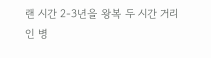랜 시간 2-3년을 왕복 두 시간 거리인 병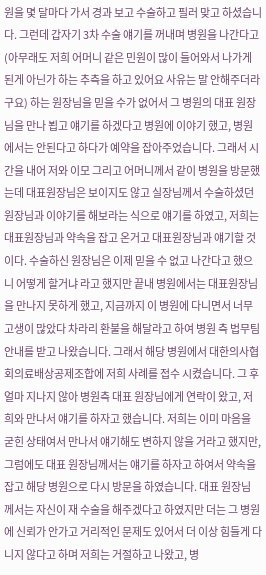원을 몇 달마다 가서 경과 보고 수술하고 필러 맞고 하셨습니다. 그런데 갑자기 3차 수술 얘기를 꺼내며 병원을 나간다고(아무래도 저희 어머니 같은 민원이 많이 들어와서 나가게 된게 아닌가 하는 추측을 하고 있어요 사유는 말 안해주더라구요) 하는 원장님을 믿을 수가 없어서 그 병원의 대표 원장님을 만나 뵙고 얘기를 하겠다고 병원에 이야기 했고, 병원에서는 안된다고 하다가 예약을 잡아주었습니다. 그래서 시간을 내어 저와 이모 그리고 어머니께서 같이 병원을 방문했는데 대표원장님은 보이지도 않고 실장님께서 수술하셨던 원장님과 이야기를 해보라는 식으로 얘기를 하였고, 저희는 대표원장님과 약속을 잡고 온거고 대표원장님과 얘기할 것 이다. 수술하신 원장님은 이제 믿을 수 없고 나간다고 했으니 어떻게 할거냐 라고 했지만 끝내 병원에서는 대표원장님을 만나지 못하게 했고, 지금까지 이 병원에 다니면서 너무 고생이 많았다 차라리 환불을 해달라고 하여 병원 측 법무팀 안내를 받고 나왔습니다. 그래서 해당 병원에서 대한의사협회의료배상공제조합에 저희 사례를 접수 시켰습니다. 그 후 얼마 지나지 않아 병원측 대표 원장님에게 연락이 왔고, 저희와 만나서 얘기를 하자고 했습니다. 저희는 이미 마음을 굳힌 상태여서 만나서 얘기해도 변하지 않을 거라고 했지만, 그럼에도 대표 원장님께서는 얘기를 하자고 하여서 약속을 잡고 해당 병원으로 다시 방문을 하였습니다. 대표 원장님 께서는 자신이 재 수술을 해주겠다고 하였지만 더는 그 병원에 신뢰가 안가고 거리적인 문제도 있어서 더 이상 힘들게 다니지 않다고 하며 저희는 거절하고 나왔고, 병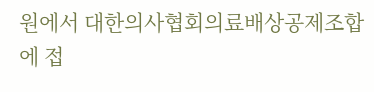원에서 대한의사협회의료배상공제조합에 접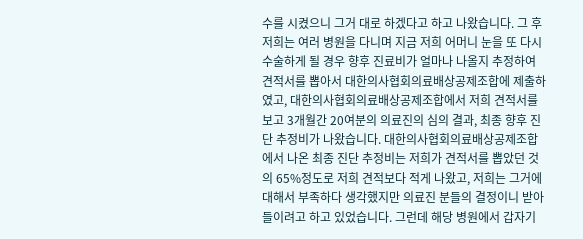수를 시켰으니 그거 대로 하겠다고 하고 나왔습니다. 그 후 저희는 여러 병원을 다니며 지금 저희 어머니 눈을 또 다시 수술하게 될 경우 향후 진료비가 얼마나 나올지 추정하여 견적서를 뽑아서 대한의사협회의료배상공제조합에 제출하였고, 대한의사협회의료배상공제조합에서 저희 견적서를 보고 3개월간 20여분의 의료진의 심의 결과, 최종 향후 진단 추정비가 나왔습니다. 대한의사협회의료배상공제조합에서 나온 최종 진단 추정비는 저희가 견적서를 뽑았던 것의 65%정도로 저희 견적보다 적게 나왔고, 저희는 그거에 대해서 부족하다 생각했지만 의료진 분들의 결정이니 받아들이려고 하고 있었습니다. 그런데 해당 병원에서 갑자기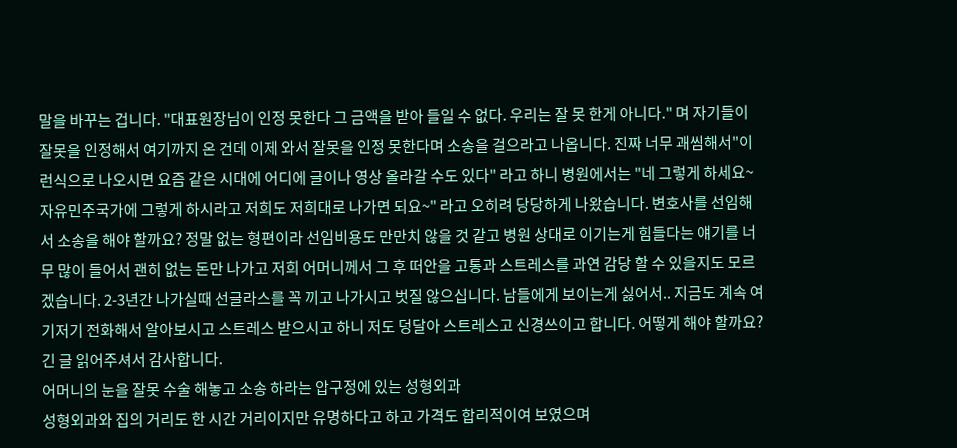말을 바꾸는 겁니다. "대표원장님이 인정 못한다 그 금액을 받아 들일 수 없다. 우리는 잘 못 한게 아니다." 며 자기들이 잘못을 인정해서 여기까지 온 건데 이제 와서 잘못을 인정 못한다며 소송을 걸으라고 나옵니다. 진짜 너무 괘씸해서"이런식으로 나오시면 요즘 같은 시대에 어디에 글이나 영상 올라갈 수도 있다" 라고 하니 병원에서는 "네 그렇게 하세요~ 자유민주국가에 그렇게 하시라고 저희도 저희대로 나가면 되요~" 라고 오히려 당당하게 나왔습니다. 변호사를 선임해서 소송을 해야 할까요? 정말 없는 형편이라 선임비용도 만만치 않을 것 같고 병원 상대로 이기는게 힘들다는 얘기를 너무 많이 들어서 괜히 없는 돈만 나가고 저희 어머니께서 그 후 떠안을 고통과 스트레스를 과연 감당 할 수 있을지도 모르겠습니다. 2-3년간 나가실때 선글라스를 꼭 끼고 나가시고 벗질 않으십니다. 남들에게 보이는게 싫어서.. 지금도 계속 여기저기 전화해서 알아보시고 스트레스 받으시고 하니 저도 덩달아 스트레스고 신경쓰이고 합니다. 어떻게 해야 할까요? 긴 글 읽어주셔서 감사합니다.
어머니의 눈을 잘못 수술 해놓고 소송 하라는 압구정에 있는 성형외과
성형외과와 집의 거리도 한 시간 거리이지만 유명하다고 하고 가격도 합리적이여 보였으며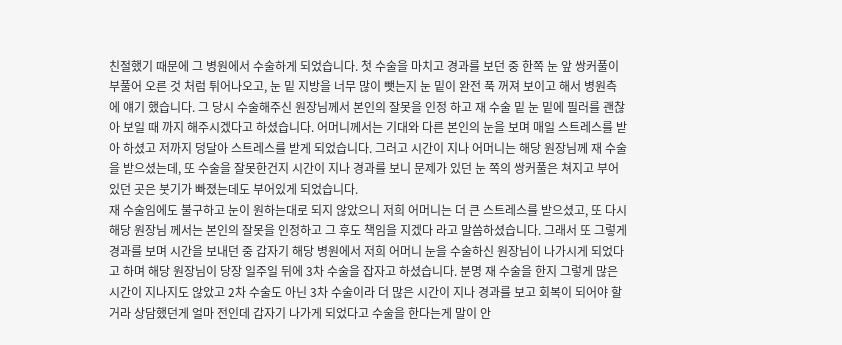친절했기 때문에 그 병원에서 수술하게 되었습니다. 첫 수술을 마치고 경과를 보던 중 한쪽 눈 앞 쌍커풀이 부풀어 오른 것 처럼 튀어나오고, 눈 밑 지방을 너무 많이 뺏는지 눈 밑이 완전 푹 꺼져 보이고 해서 병원측에 얘기 했습니다. 그 당시 수술해주신 원장님께서 본인의 잘못을 인정 하고 재 수술 밑 눈 밑에 필러를 괜찮아 보일 때 까지 해주시겠다고 하셨습니다. 어머니께서는 기대와 다른 본인의 눈을 보며 매일 스트레스를 받아 하셨고 저까지 덩달아 스트레스를 받게 되었습니다. 그러고 시간이 지나 어머니는 해당 원장님께 재 수술을 받으셨는데, 또 수술을 잘못한건지 시간이 지나 경과를 보니 문제가 있던 눈 쪽의 쌍커풀은 쳐지고 부어있던 곳은 붓기가 빠졌는데도 부어있게 되었습니다.
재 수술임에도 불구하고 눈이 원하는대로 되지 않았으니 저희 어머니는 더 큰 스트레스를 받으셨고, 또 다시 해당 원장님 께서는 본인의 잘못을 인정하고 그 후도 책임을 지겠다 라고 말씀하셨습니다. 그래서 또 그렇게 경과를 보며 시간을 보내던 중 갑자기 해당 병원에서 저희 어머니 눈을 수술하신 원장님이 나가시게 되었다고 하며 해당 원장님이 당장 일주일 뒤에 3차 수술을 잡자고 하셨습니다. 분명 재 수술을 한지 그렇게 많은 시간이 지나지도 않았고 2차 수술도 아닌 3차 수술이라 더 많은 시간이 지나 경과를 보고 회복이 되어야 할거라 상담했던게 얼마 전인데 갑자기 나가게 되었다고 수술을 한다는게 말이 안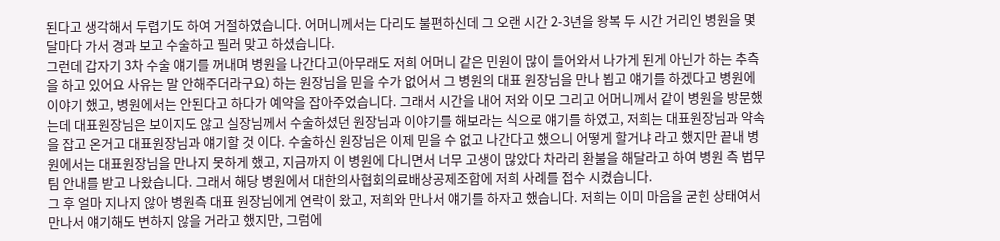된다고 생각해서 두렵기도 하여 거절하였습니다. 어머니께서는 다리도 불편하신데 그 오랜 시간 2-3년을 왕복 두 시간 거리인 병원을 몇 달마다 가서 경과 보고 수술하고 필러 맞고 하셨습니다.
그런데 갑자기 3차 수술 얘기를 꺼내며 병원을 나간다고(아무래도 저희 어머니 같은 민원이 많이 들어와서 나가게 된게 아닌가 하는 추측을 하고 있어요 사유는 말 안해주더라구요) 하는 원장님을 믿을 수가 없어서 그 병원의 대표 원장님을 만나 뵙고 얘기를 하겠다고 병원에 이야기 했고, 병원에서는 안된다고 하다가 예약을 잡아주었습니다. 그래서 시간을 내어 저와 이모 그리고 어머니께서 같이 병원을 방문했는데 대표원장님은 보이지도 않고 실장님께서 수술하셨던 원장님과 이야기를 해보라는 식으로 얘기를 하였고, 저희는 대표원장님과 약속을 잡고 온거고 대표원장님과 얘기할 것 이다. 수술하신 원장님은 이제 믿을 수 없고 나간다고 했으니 어떻게 할거냐 라고 했지만 끝내 병원에서는 대표원장님을 만나지 못하게 했고, 지금까지 이 병원에 다니면서 너무 고생이 많았다 차라리 환불을 해달라고 하여 병원 측 법무팀 안내를 받고 나왔습니다. 그래서 해당 병원에서 대한의사협회의료배상공제조합에 저희 사례를 접수 시켰습니다.
그 후 얼마 지나지 않아 병원측 대표 원장님에게 연락이 왔고, 저희와 만나서 얘기를 하자고 했습니다. 저희는 이미 마음을 굳힌 상태여서 만나서 얘기해도 변하지 않을 거라고 했지만, 그럼에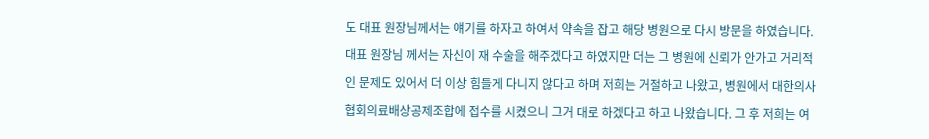도 대표 원장님께서는 얘기를 하자고 하여서 약속을 잡고 해당 병원으로 다시 방문을 하였습니다. 대표 원장님 께서는 자신이 재 수술을 해주겠다고 하였지만 더는 그 병원에 신뢰가 안가고 거리적인 문제도 있어서 더 이상 힘들게 다니지 않다고 하며 저희는 거절하고 나왔고, 병원에서 대한의사협회의료배상공제조합에 접수를 시켰으니 그거 대로 하겠다고 하고 나왔습니다. 그 후 저희는 여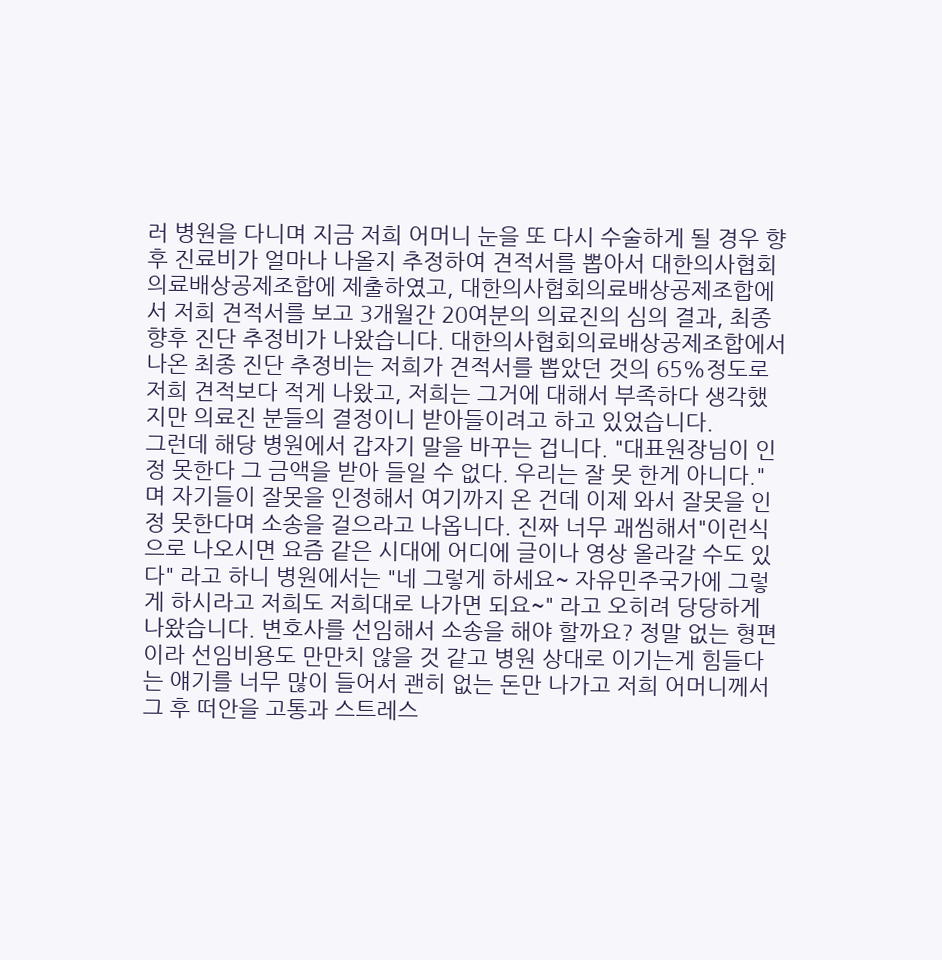러 병원을 다니며 지금 저희 어머니 눈을 또 다시 수술하게 될 경우 향후 진료비가 얼마나 나올지 추정하여 견적서를 뽑아서 대한의사협회의료배상공제조합에 제출하였고, 대한의사협회의료배상공제조합에서 저희 견적서를 보고 3개월간 20여분의 의료진의 심의 결과, 최종 향후 진단 추정비가 나왔습니다. 대한의사협회의료배상공제조합에서 나온 최종 진단 추정비는 저희가 견적서를 뽑았던 것의 65%정도로 저희 견적보다 적게 나왔고, 저희는 그거에 대해서 부족하다 생각했지만 의료진 분들의 결정이니 받아들이려고 하고 있었습니다.
그런데 해당 병원에서 갑자기 말을 바꾸는 겁니다. "대표원장님이 인정 못한다 그 금액을 받아 들일 수 없다. 우리는 잘 못 한게 아니다." 며 자기들이 잘못을 인정해서 여기까지 온 건데 이제 와서 잘못을 인정 못한다며 소송을 걸으라고 나옵니다. 진짜 너무 괘씸해서"이런식으로 나오시면 요즘 같은 시대에 어디에 글이나 영상 올라갈 수도 있다" 라고 하니 병원에서는 "네 그렇게 하세요~ 자유민주국가에 그렇게 하시라고 저희도 저희대로 나가면 되요~" 라고 오히려 당당하게 나왔습니다. 변호사를 선임해서 소송을 해야 할까요? 정말 없는 형편이라 선임비용도 만만치 않을 것 같고 병원 상대로 이기는게 힘들다는 얘기를 너무 많이 들어서 괜히 없는 돈만 나가고 저희 어머니께서 그 후 떠안을 고통과 스트레스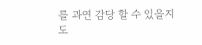를 과연 감당 할 수 있을지도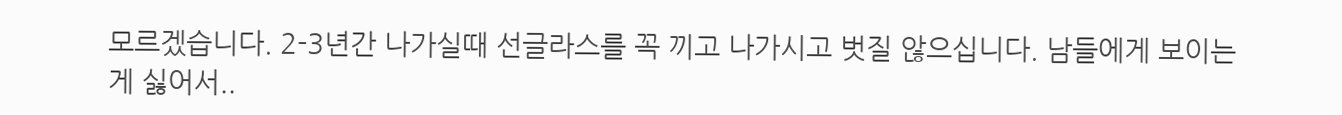모르겠습니다. 2-3년간 나가실때 선글라스를 꼭 끼고 나가시고 벗질 않으십니다. 남들에게 보이는게 싫어서..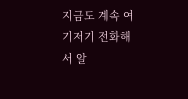지금도 계속 여기저기 전화해서 알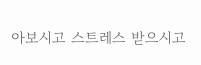아보시고 스트레스 받으시고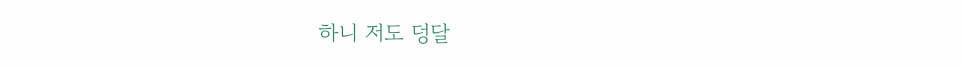하니 저도 덩달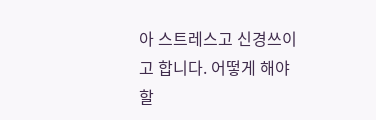아 스트레스고 신경쓰이고 합니다. 어떻게 해야 할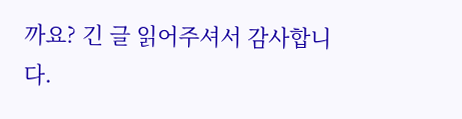까요? 긴 글 읽어주셔서 감사합니다.